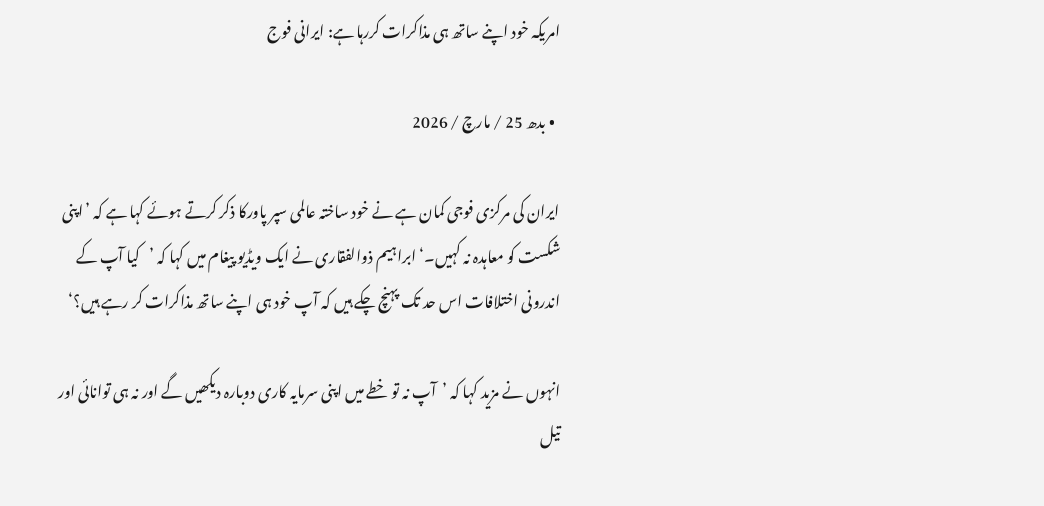امریکہ خود اپنے ساتھ ہی مذاکرات کررہا ہے: ایرانی فوج

  • بدھ 25 / مارچ / 2026

ایران کی مرکزی فوجی کمان ہے نے خود ساختہ عالمی سپر پاورکا ذکر کرتے ہوئے کہا ہے کہ ’اپنی شکست کو معاہدہ نہ کہیں۔‘ ابراہیم ذوالفقاری نے ایک ویڈیو پیغام میں کہا کہ ’کیا آپ کے اندرونی اختلافات اس حد تک پہنچ چکے ہیں کہ آپ خود ہی اپنے ساتھ مذاکرات کر رہے ہیں؟‘

انہوں نے مزید کہا کہ ’آپ نہ تو خطے میں اپنی سرمایہ کاری دوبارہ دیکھیں گے اور نہ ہی توانائی اور تیل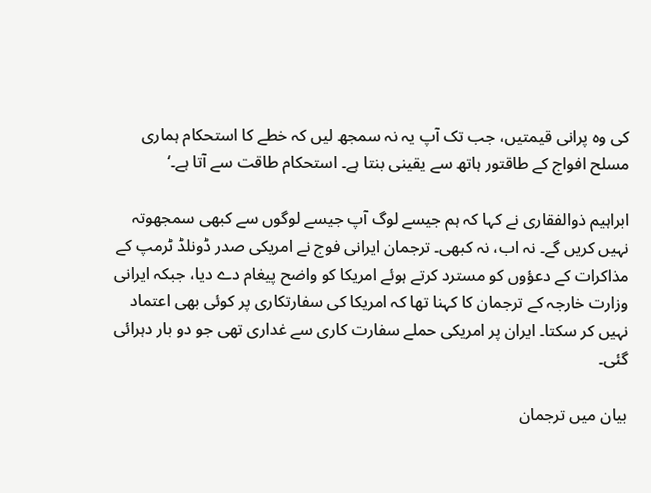کی وہ پرانی قیمتیں، جب تک آپ یہ نہ سمجھ لیں کہ خطے کا استحکام ہماری مسلح افواج کے طاقتور ہاتھ سے یقینی بنتا ہے۔ استحکام طاقت سے آتا ہے۔‘

ابراہیم ذوالفقاری نے کہا کہ ہم جیسے لوگ آپ جیسے لوگوں سے کبھی سمجھوتہ نہیں کریں گے۔ نہ اب، نہ کبھی۔ ترجمان ایرانی فوج نے امریکی صدر ڈونلڈ ٹرمپ کے مذاکرات کے دعؤوں کو مسترد کرتے ہوئے امریکا کو واضح پیغام دے دیا، جبکہ ایرانی وزارت خارجہ کے ترجمان کا کہنا تھا کہ امریکا کی سفارتکاری پر کوئی بھی اعتماد نہیں کر سکتا۔ ایران پر امریکی حملے سفارت کاری سے غداری تھی جو دو بار دہرائی گئی۔

بیان میں ترجمان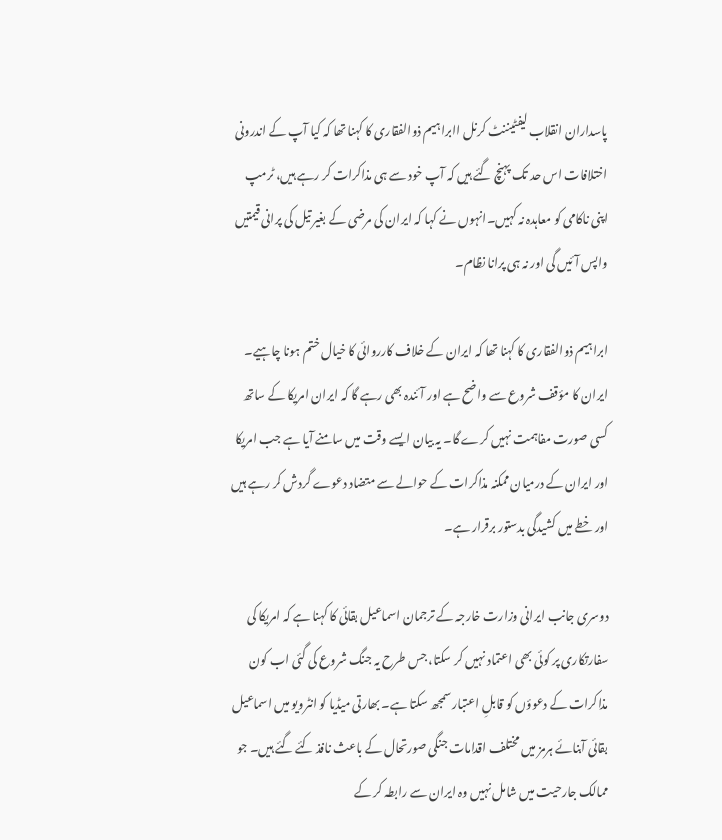پاسداران انقلاب لیفٹیننٹ کرنل اابراہیم ذوالفقاری کا کہنا تھا کہ کیا آپ کے اندرونی اختلافات اس حد تک پہنچ گئے ہیں کہ آپ خود سے ہی مذاکرات کر رہے ہیں، ٹرمپ اپنی ناکامی کو معاہدہ نہ کہیں۔انہوں نے کہا کہ ایران کی مرضی کے بغیر تیل کی پرانی قیمتیں واپس آئیں گی اور نہ ہی پرانا نظام۔

ابراہیم ذوالفقاری کا کہنا تھا کہ ایران کے خلاف کارروائی کا خیال ختم ہونا چاہیے۔ ایران کا مؤقف شروع سے واضح ہے اور آئندہ بھی رہے گا کہ ایران امریکا کے ساتھ کسی صورت مفاہمت نہیں کرے گا۔ یہ بیان ایسے وقت میں سامنے آیا ہے جب امریکا اور ایران کے درمیان ممکنہ مذاکرات کے حوالے سے متضاد دعوے گردش کر رہے ہیں اور خطے میں کشیدگی بدستور برقرار ہے۔

دوسری جانب ایرانی وزارت خارجہ کے ترجمان اسماعیل بقائی کا کہنا ہے کہ امریکا کی سفارتکاری پر کوئی بھی اعتماد نہیں کر سکتا، جس طرح یہ جنگ شروع کی گئی اب کون مذاکرات کے دعوؤں کو قابلِ اعتبار سمجھ سکتا ہے۔ بھارتی میڈیا کو انٹرویو میں اسماعیل بقائی آبنائے ہرمز میں مختلف اقدامات جنگی صورتحال کے باعث نافذ کئے گئے ہیں۔ جو ممالک جارحیت میں شامل نہیں وہ ایران سے رابطہ کر کے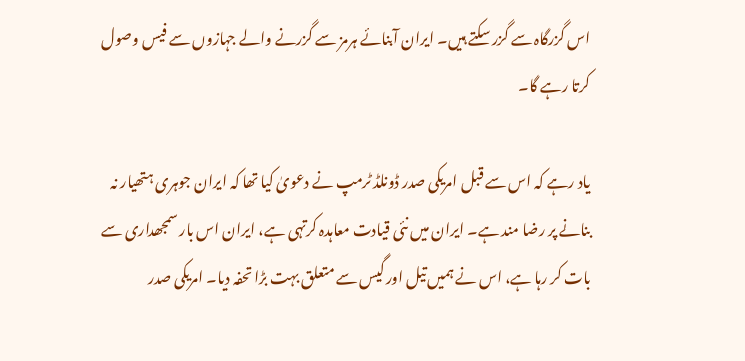اس گزرگاہ سے گزر سکتے ہیں۔ ایران آبنائے ہرمز سے گزرنے والے جہازوں سے فیس وصول کرتا رہے گا۔

یاد رہے کہ اس سے قبل امریکی صدر ڈونلڈ ٹرمپ نے دعویٰ کیا تھا کہ ایران جوہری ہتھیار نہ بنانے پر رضا مند ہے۔ ایران میں نئی قیادت معاہدہ کرتہی ہے، ایران اس بار سمجھداری سے بات کر رہا ہے، اس نے ہمیں تیل اور گیس سے متعلق بہت بڑا تحفہ دیا۔ امریکی صدر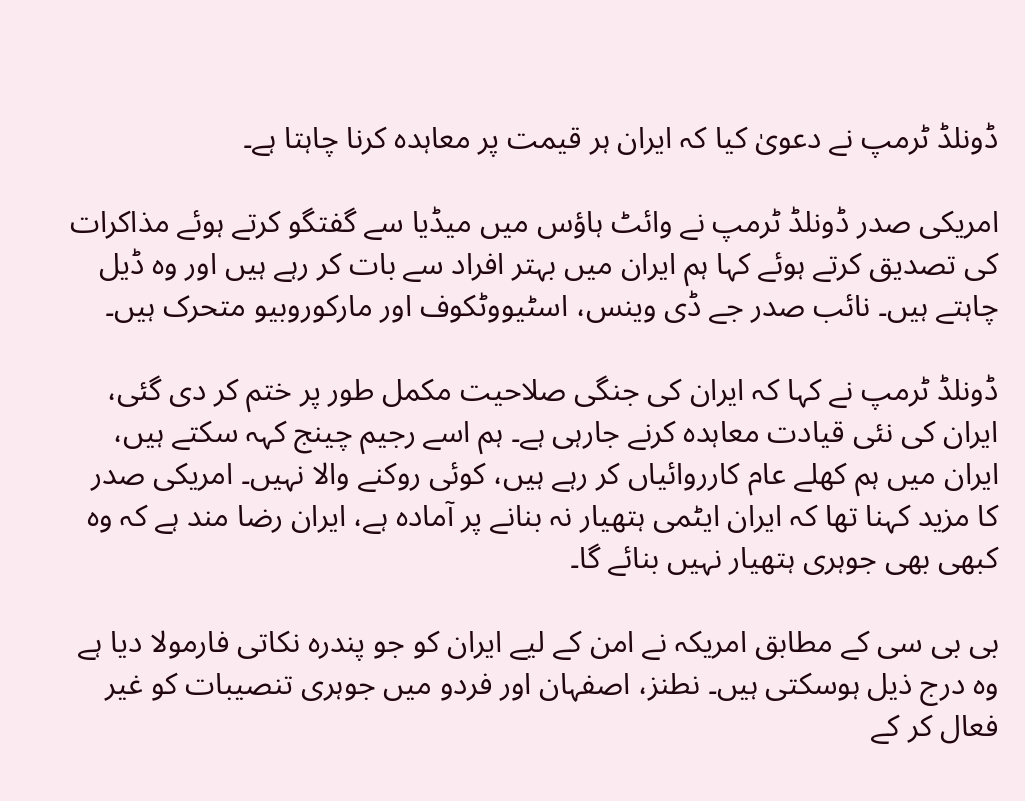ڈونلڈ ٹرمپ نے دعویٰ کیا کہ ایران ہر قیمت پر معاہدہ کرنا چاہتا ہے۔

امریکی صدر ڈونلڈ ٹرمپ نے وائٹ ہاؤس میں میڈیا سے گفتگو کرتے ہوئے مذاکرات کی تصدیق کرتے ہوئے کہا ہم ایران میں بہتر افراد سے بات کر رہے ہیں اور وہ ڈیل چاہتے ہیں۔ نائب صدر جے ڈی وینس، اسٹیووٹکوف اور مارکوروبیو متحرک ہیں۔

ڈونلڈ ٹرمپ نے کہا کہ ایران کی جنگی صلاحیت مکمل طور پر ختم کر دی گئی، ایران کی نئی قیادت معاہدہ کرنے جارہی ہے۔ ہم اسے رجیم چینج کہہ سکتے ہیں، ایران میں ہم کھلے عام کارروائیاں کر رہے ہیں، کوئی روکنے والا نہیں۔ امریکی صدر کا مزید کہنا تھا کہ ایران ایٹمی ہتھیار نہ بنانے پر آمادہ ہے، ایران رضا مند ہے کہ وہ کبھی بھی جوہری ہتھیار نہیں بنائے گا۔

بی بی سی کے مطابق امریکہ نے امن کے لیے ایران کو جو پندرہ نکاتی فارمولا دیا ہے وہ درج ذیل ہوسکتی ہیں۔ نطنز، اصفہان اور فردو میں جوہری تنصیبات کو غیر فعال کر کے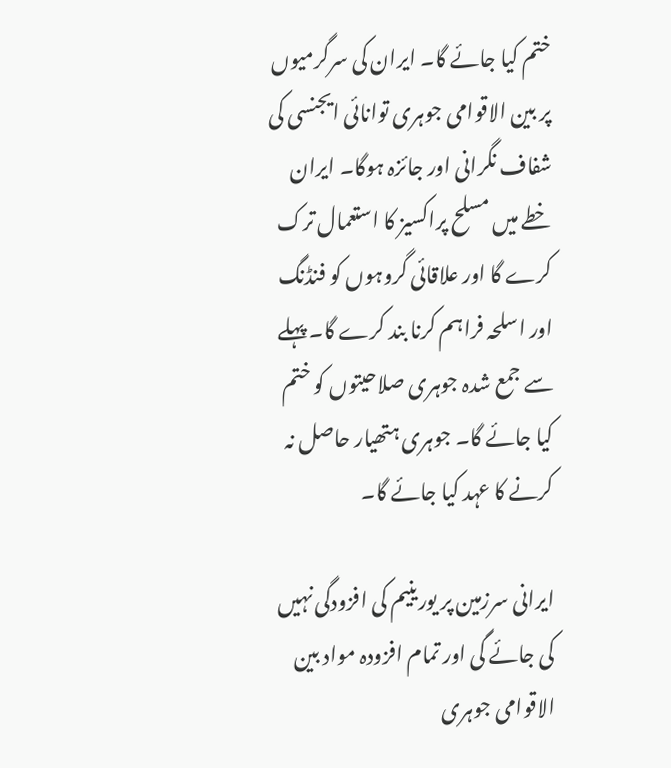ختم کیا جائے گا۔ ایران کی سرگرمیوں پر بین الاقوامی جوہری توانائی ایجنسی کی شفاف نگرانی اور جائزہ ہوگا۔ ایران خطے میں مسلح پراکسیز کا استعمال ترک کرے گا اور علاقائی گروہوں کو فنڈنگ اور اسلحہ فراہم کرنا بند کرے گا۔ پہلے سے جمع شدہ جوہری صلاحیتوں کو ختم کیا جائے گا۔ جوہری ہتھیار حاصل نہ کرنے کا عہد کیا جائے گا۔

ایرانی سرزمین پر یورینیم کی افزودگی نہیں کی جائے گی اور تمام افزودہ مواد بین الاقوامی جوہری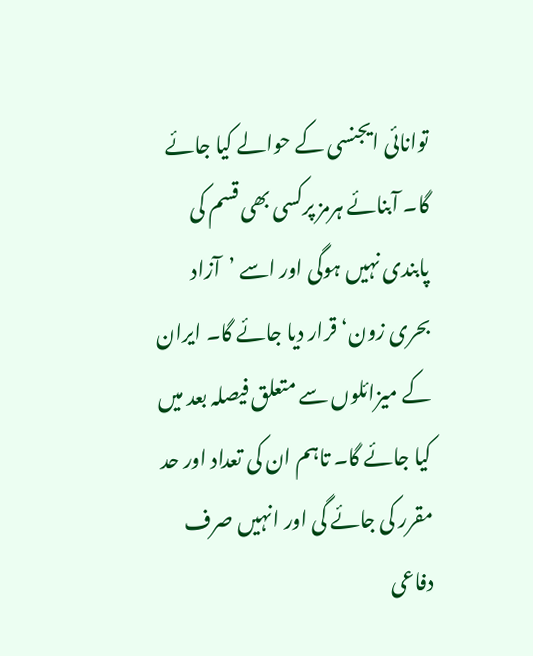توانائی ایجنسی کے حوالے کیا جائے گا۔ آبنائے ہرمز پرکسی بھی قسم کی پابندی نہیں ہوگی اور اسے ’آزاد بحری زون‘ قرار دیا جائے گا۔ ایران کے میزائلوں سے متعلق فیصلہ بعد میں کیا جائے گا۔ تاہم ان کی تعداد اور حد مقرر کی جائے گی اور انہیں صرف دفاعی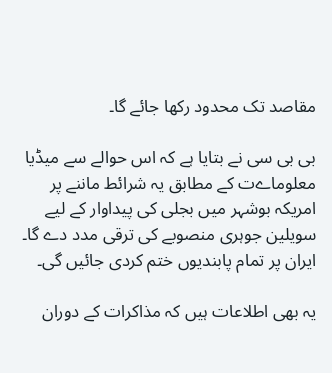مقاصد تک محدود رکھا جائے گا۔

بی بی سی نے بتایا ہے کہ اس حوالے سے میڈیا معلوماےت کے مطابق یہ شرائط ماننے پر امریکہ بوشہر میں بجلی کی پیداوار کے لیے سویلین جوہری منصوبے کی ترقی مدد دے گا۔ ایران پر تمام پابندیوں ختم کردی جائیں گی۔

یہ بھی اطلاعات ہیں کہ مذاکرات کے دوران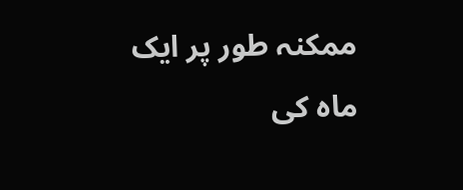ممکنہ طور پر ایک ماہ کی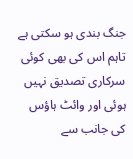جنگ بندی ہو سکتی ہے تاہم اس کی بھی کوئی سرکاری تصدیق نہیں ہوئی اور وائٹ ہاؤس کی جانب سے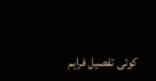کوئی تفصیل فراہم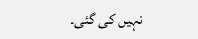نہیں کی گئی۔